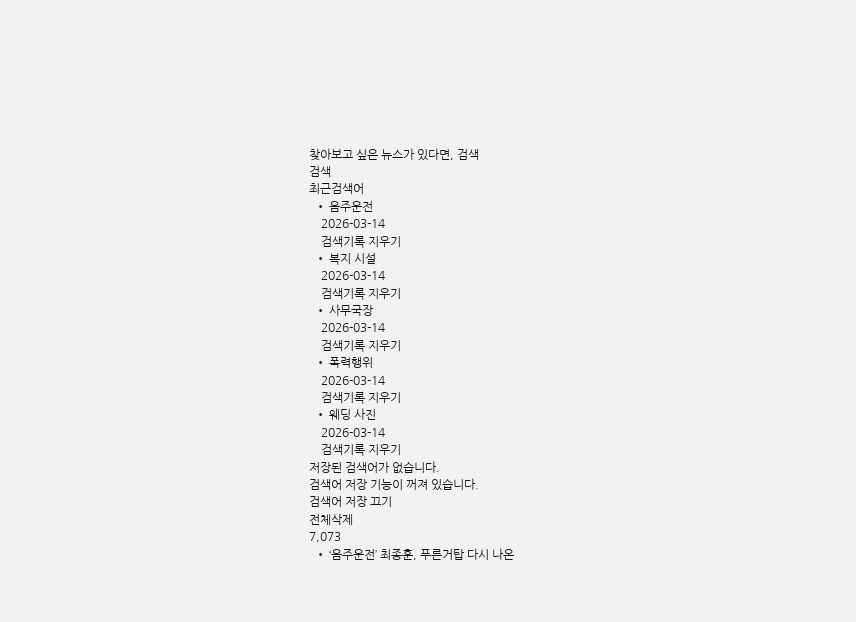찾아보고 싶은 뉴스가 있다면, 검색
검색
최근검색어
  • 음주운전
    2026-03-14
    검색기록 지우기
  • 복지 시설
    2026-03-14
    검색기록 지우기
  • 사무국장
    2026-03-14
    검색기록 지우기
  • 폭력행위
    2026-03-14
    검색기록 지우기
  • 웨딩 사진
    2026-03-14
    검색기록 지우기
저장된 검색어가 없습니다.
검색어 저장 기능이 꺼져 있습니다.
검색어 저장 끄기
전체삭제
7,073
  • ‘음주운전’ 최종훈, 푸른거탑 다시 나온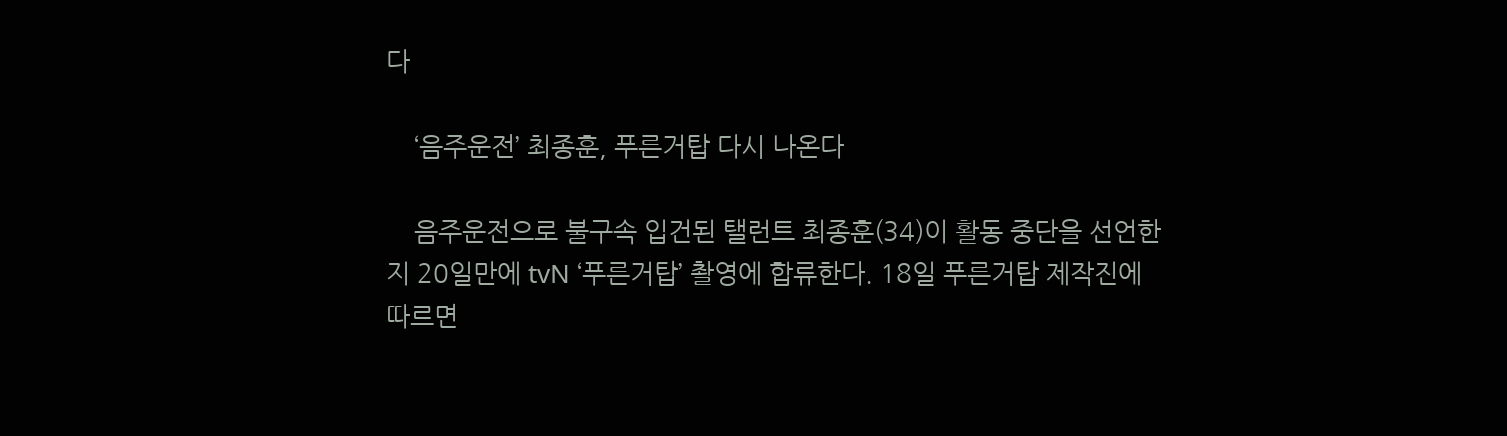다

    ‘음주운전’ 최종훈, 푸른거탑 다시 나온다

    음주운전으로 불구속 입건된 탤런트 최종훈(34)이 활동 중단을 선언한지 20일만에 tvN ‘푸른거탑’ 촬영에 합류한다. 18일 푸른거탑 제작진에 따르면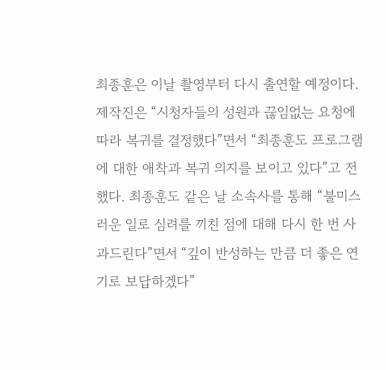최종훈은 이날 촬영부터 다시 출연할 예정이다. 제작진은 “시청자들의 성원과 끊임없는 요청에 따라 복귀를 결정했다”면서 “최종훈도 프로그램에 대한 애착과 복귀 의지를 보이고 있다”고 전했다. 최종훈도 같은 날 소속사를 통해 “불미스러운 일로 심려를 끼친 점에 대해 다시 한 번 사과드린다”면서 “깊이 반성하는 만큼 더 좋은 연기로 보답하겠다”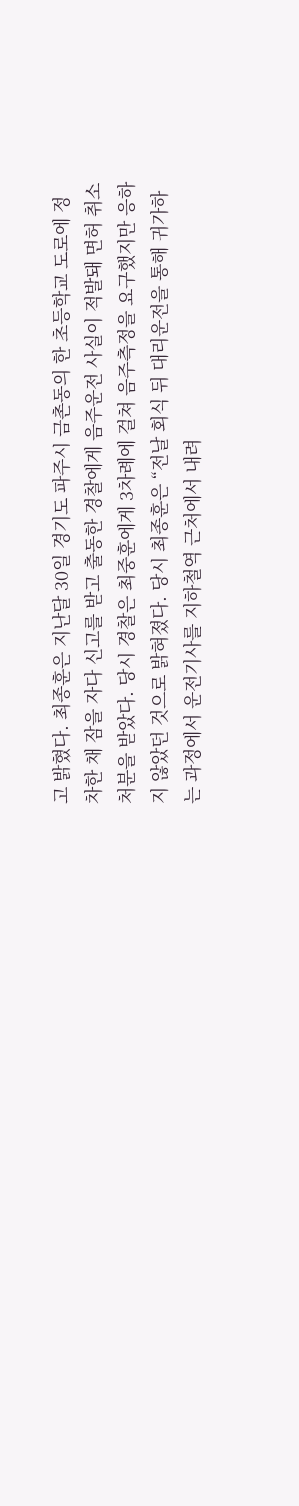고 밝혔다. 최종훈은 지난달 30일 경기도 파주시 금촌동의 한 초등학교 도로에 정차한 채 잠을 자다 신고를 받고 출동한 경찰에게 음주운전 사실이 적발돼 면허 취소 처분을 받았다. 당시 경찰은 최중훈에게 3차례에 걸쳐 음주측정을 요구했지만 응하지 않았던 것으로 밝혀졌다. 당시 최종훈은 “전날 회식 뒤 대리운전을 통해 귀가하는 과정에서 운전기사를 지하철역 근처에서 내려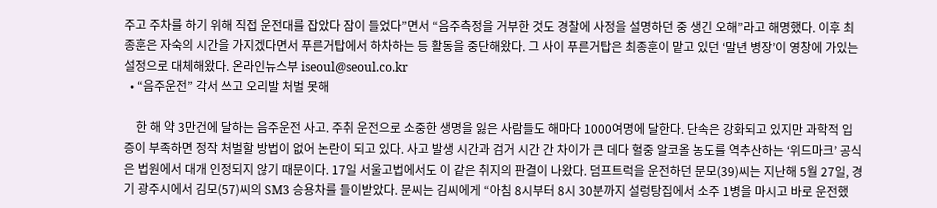주고 주차를 하기 위해 직접 운전대를 잡았다 잠이 들었다”면서 “음주측정을 거부한 것도 경찰에 사정을 설명하던 중 생긴 오해”라고 해명했다. 이후 최종훈은 자숙의 시간을 가지겠다면서 푸른거탑에서 하차하는 등 활동을 중단해왔다. 그 사이 푸른거탑은 최종훈이 맡고 있던 ‘말년 병장’이 영창에 가있는 설정으로 대체해왔다. 온라인뉴스부 iseoul@seoul.co.kr
  • “음주운전” 각서 쓰고 오리발 처벌 못해

    한 해 약 3만건에 달하는 음주운전 사고. 주취 운전으로 소중한 생명을 잃은 사람들도 해마다 1000여명에 달한다. 단속은 강화되고 있지만 과학적 입증이 부족하면 정작 처벌할 방법이 없어 논란이 되고 있다. 사고 발생 시간과 검거 시간 간 차이가 큰 데다 혈중 알코올 농도를 역추산하는 ‘위드마크’ 공식은 법원에서 대개 인정되지 않기 때문이다. 17일 서울고법에서도 이 같은 취지의 판결이 나왔다. 덤프트럭을 운전하던 문모(39)씨는 지난해 5월 27일, 경기 광주시에서 김모(57)씨의 SM3 승용차를 들이받았다. 문씨는 김씨에게 “아침 8시부터 8시 30분까지 설렁탕집에서 소주 1병을 마시고 바로 운전했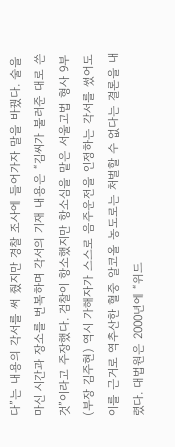다”는 내용의 각서를 써 줬지만 경찰 조사에 들어가자 말을 바꿨다. 술을 마신 시간과 장소를 번복하며 각서의 기재 내용은 “김씨가 불러준 대로 쓴 것”이라고 주장했다. 검찰이 항소했지만 항소심을 맡은 서울고법 형사 9부(부장 김주현) 역시 가해자가 스스로 음주운전을 인정하는 각서를 썼어도 이를 근거로 역추산한 혈중 알코올 농도로는 처벌할 수 없다는 결론을 내렸다. 대법원은 2000년에 “위드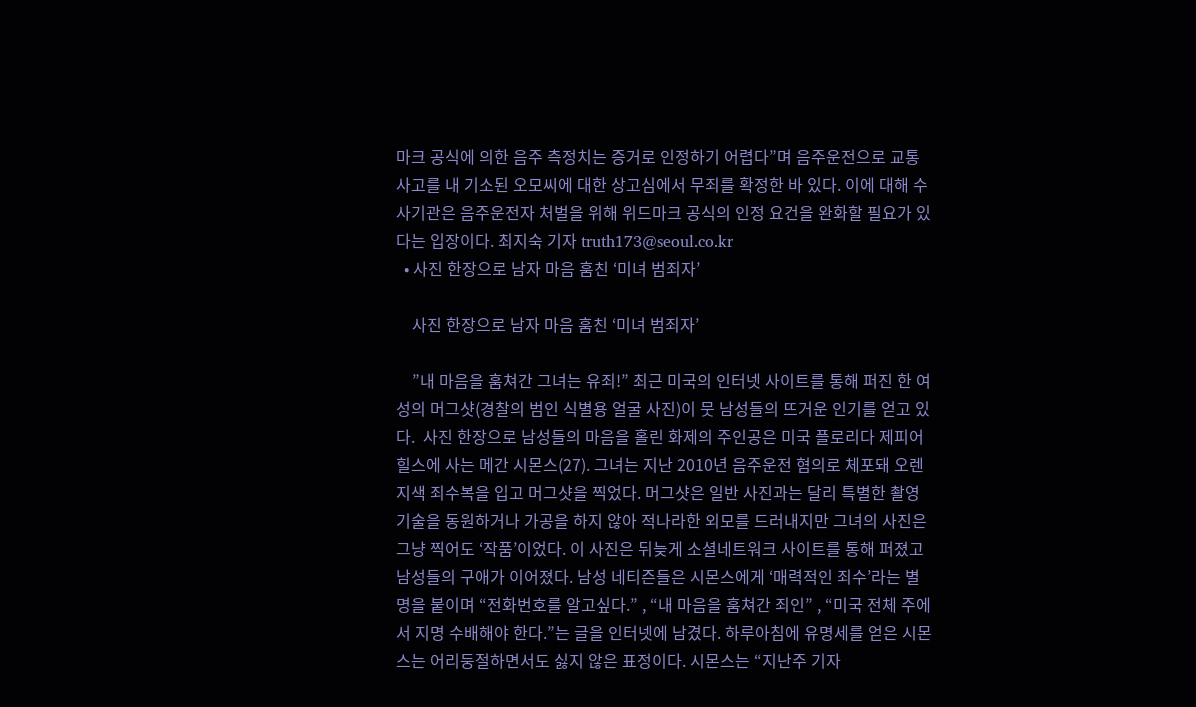마크 공식에 의한 음주 측정치는 증거로 인정하기 어렵다”며 음주운전으로 교통사고를 내 기소된 오모씨에 대한 상고심에서 무죄를 확정한 바 있다. 이에 대해 수사기관은 음주운전자 처벌을 위해 위드마크 공식의 인정 요건을 완화할 필요가 있다는 입장이다. 최지숙 기자 truth173@seoul.co.kr
  • 사진 한장으로 남자 마음 훔친 ‘미녀 범죄자’

    사진 한장으로 남자 마음 훔친 ‘미녀 범죄자’

    ”내 마음을 훔쳐간 그녀는 유죄!” 최근 미국의 인터넷 사이트를 통해 퍼진 한 여성의 머그샷(경찰의 범인 식별용 얼굴 사진)이 뭇 남성들의 뜨거운 인기를 얻고 있다.  사진 한장으로 남성들의 마음을 홀린 화제의 주인공은 미국 플로리다 제피어힐스에 사는 메간 시몬스(27). 그녀는 지난 2010년 음주운전 혐의로 체포돼 오렌지색 죄수복을 입고 머그샷을 찍었다. 머그샷은 일반 사진과는 달리 특별한 촬영 기술을 동원하거나 가공을 하지 않아 적나라한 외모를 드러내지만 그녀의 사진은 그냥 찍어도 ‘작품’이었다. 이 사진은 뒤늦게 소셜네트워크 사이트를 통해 퍼졌고 남성들의 구애가 이어졌다. 남성 네티즌들은 시몬스에게 ‘매력적인 죄수’라는 별명을 붙이며 “전화번호를 알고싶다.” , “내 마음을 훔쳐간 죄인” , “미국 전체 주에서 지명 수배해야 한다.”는 글을 인터넷에 남겼다. 하루아침에 유명세를 얻은 시몬스는 어리둥절하면서도 싫지 않은 표정이다. 시몬스는 “지난주 기자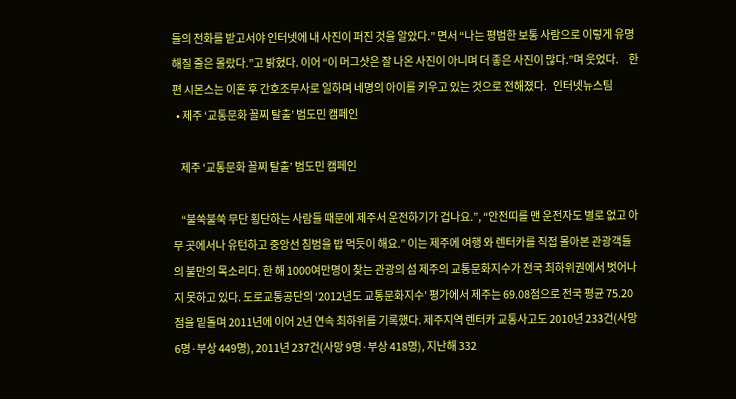들의 전화를 받고서야 인터넷에 내 사진이 퍼진 것을 알았다.” 면서 “나는 평범한 보통 사람으로 이렇게 유명해질 줄은 몰랐다.”고 밝혔다. 이어 “이 머그샷은 잘 나온 사진이 아니며 더 좋은 사진이 많다.”며 웃었다.     한편 시몬스는 이혼 후 간호조무사로 일하며 네명의 아이를 키우고 있는 것으로 전해졌다.   인터넷뉴스팀
  • 제주 ‘교통문화 꼴찌 탈출’ 범도민 캠페인

    제주 ‘교통문화 꼴찌 탈출’ 범도민 캠페인

    “불쑥불쑥 무단 횡단하는 사람들 때문에 제주서 운전하기가 겁나요.”, “안전띠를 맨 운전자도 별로 없고 아무 곳에서나 유턴하고 중앙선 침범을 밥 먹듯이 해요.” 이는 제주에 여행 와 렌터카를 직접 몰아본 관광객들의 불만의 목소리다. 한 해 1000여만명이 찾는 관광의 섬 제주의 교통문화지수가 전국 최하위권에서 벗어나지 못하고 있다. 도로교통공단의 ‘2012년도 교통문화지수’ 평가에서 제주는 69.08점으로 전국 평균 75.20점을 밑돌며 2011년에 이어 2년 연속 최하위를 기록했다. 제주지역 렌터카 교통사고도 2010년 233건(사망 6명·부상 449명), 2011년 237건(사망 9명·부상 418명), 지난해 332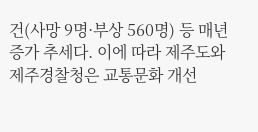건(사망 9명·부상 560명) 등 매년 증가 추세다. 이에 따라 제주도와 제주경찰청은 교통문화 개선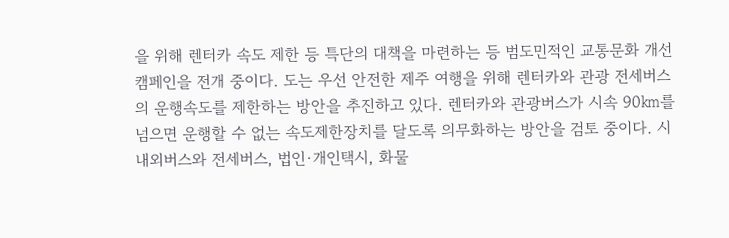을 위해 렌터카 속도 제한 등 특단의 대책을 마련하는 등 범도민적인 교통문화 개선 캠페인을 전개 중이다. 도는 우선 안전한 제주 여행을 위해 렌터카와 관광 전세버스의 운행속도를 제한하는 방안을 추진하고 있다. 렌터카와 관광버스가 시속 90㎞를 넘으면 운행할 수 없는 속도제한장치를 달도록 의무화하는 방안을 검토 중이다. 시내외버스와 전세버스, 법인·개인택시, 화물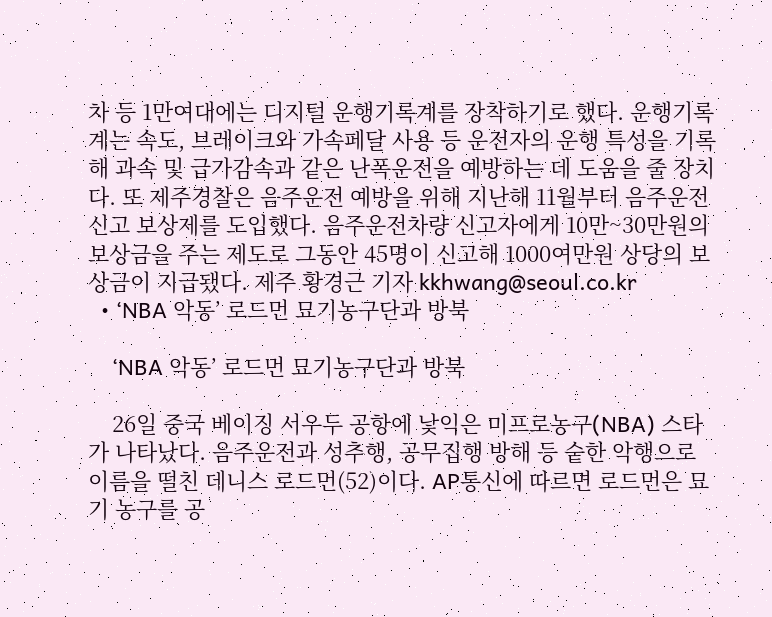차 등 1만여대에는 디지털 운행기록계를 장착하기로 했다. 운행기록계는 속도, 브레이크와 가속페달 사용 등 운전자의 운행 특성을 기록해 과속 및 급가감속과 같은 난폭운전을 예방하는 데 도움을 줄 장치다. 또 제주경찰은 음주운전 예방을 위해 지난해 11월부터 음주운전 신고 보상제를 도입했다. 음주운전차량 신고자에게 10만~30만원의 보상금을 주는 제도로 그동안 45명이 신고해 1000여만원 상당의 보상금이 지급됐다. 제주 황경근 기자 kkhwang@seoul.co.kr
  • ‘NBA 악동’ 로드먼 묘기농구단과 방북

    ‘NBA 악동’ 로드먼 묘기농구단과 방북

    26일 중국 베이징 서우두 공항에 낯익은 미프로농구(NBA) 스타가 나타났다. 음주운전과 성추행, 공무집행 방해 등 숱한 악행으로 이름을 떨친 데니스 로드먼(52)이다. AP통신에 따르면 로드먼은 묘기 농구를 공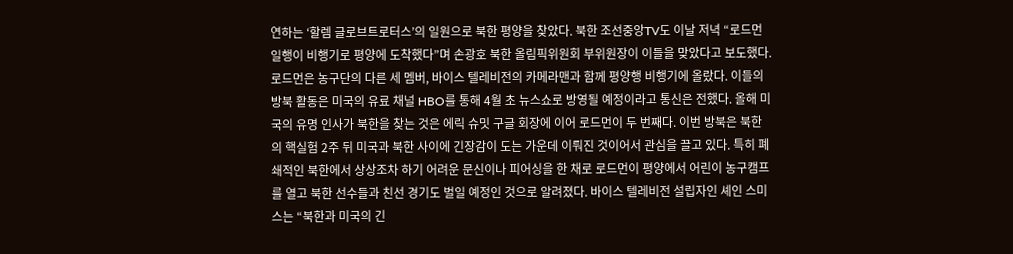연하는 ‘할렘 글로브트로터스’의 일원으로 북한 평양을 찾았다. 북한 조선중앙TV도 이날 저녁 “로드먼 일행이 비행기로 평양에 도착했다”며 손광호 북한 올림픽위원회 부위원장이 이들을 맞았다고 보도했다. 로드먼은 농구단의 다른 세 멤버, 바이스 텔레비전의 카메라맨과 함께 평양행 비행기에 올랐다. 이들의 방북 활동은 미국의 유료 채널 HBO를 통해 4월 초 뉴스쇼로 방영될 예정이라고 통신은 전했다. 올해 미국의 유명 인사가 북한을 찾는 것은 에릭 슈밋 구글 회장에 이어 로드먼이 두 번째다. 이번 방북은 북한의 핵실험 2주 뒤 미국과 북한 사이에 긴장감이 도는 가운데 이뤄진 것이어서 관심을 끌고 있다. 특히 폐쇄적인 북한에서 상상조차 하기 어려운 문신이나 피어싱을 한 채로 로드먼이 평양에서 어린이 농구캠프를 열고 북한 선수들과 친선 경기도 벌일 예정인 것으로 알려졌다. 바이스 텔레비전 설립자인 셰인 스미스는 “북한과 미국의 긴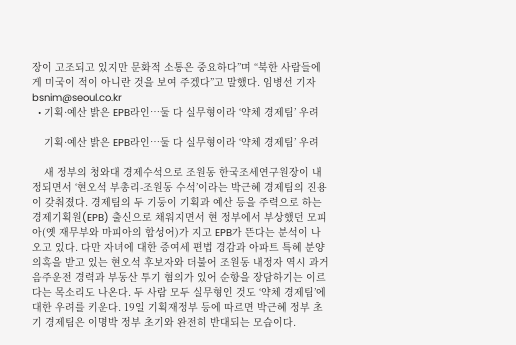장이 고조되고 있지만 문화적 소통은 중요하다”며 “북한 사람들에게 미국이 적이 아니란 것을 보여 주겠다”고 말했다. 임병선 기자 bsnim@seoul.co.kr
  • 기획·예산 밝은 EPB라인…둘 다 실무형이라 ‘약체 경제팀’ 우려

    기획·예산 밝은 EPB라인…둘 다 실무형이라 ‘약체 경제팀’ 우려

    새 정부의 청와대 경제수석으로 조원동 한국조세연구원장이 내정되면서 ‘현오석 부총리-조원동 수석’이라는 박근혜 경제팀의 진용이 갖춰졌다. 경제팀의 두 기둥이 기획과 예산 등을 주력으로 하는 경제기획원(EPB) 출신으로 채워지면서 현 정부에서 부상했던 모피아(옛 재무부와 마피아의 합성어)가 지고 EPB가 뜬다는 분석이 나오고 있다. 다만 자녀에 대한 증여세 편법 경감과 아파트 특혜 분양 의혹을 받고 있는 현오석 후보자와 더불어 조원동 내정자 역시 과거 음주운전 경력과 부동산 투기 혐의가 있어 순항을 장담하기는 이르다는 목소리도 나온다. 두 사람 모두 실무형인 것도 ‘약체 경제팀’에 대한 우려를 키운다. 19일 기획재정부 등에 따르면 박근혜 정부 초기 경제팀은 이명박 정부 초기와 완전히 반대되는 모습이다.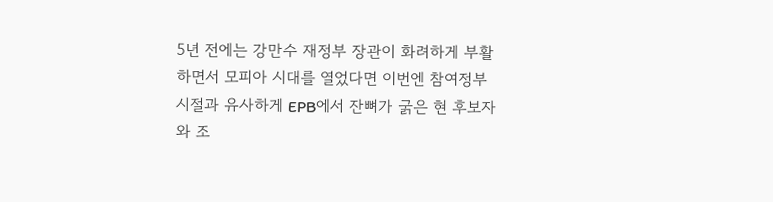5년 전에는 강만수 재정부 장관이 화려하게 부활하면서 모피아 시대를 열었다면 이번엔 참여정부 시절과 유사하게 EPB에서 잔뼈가 굵은 현 후보자와 조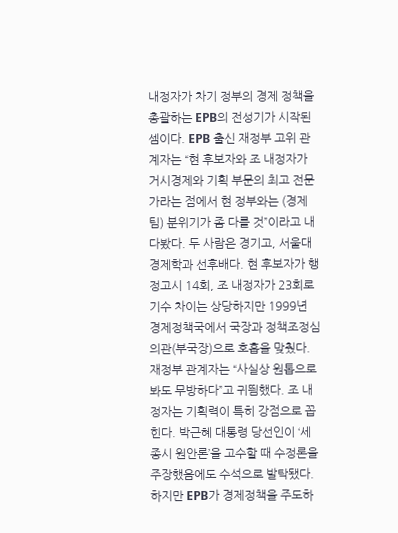내정자가 차기 정부의 경제 정책을 총괄하는 EPB의 전성기가 시작된 셈이다. EPB 출신 재정부 고위 관계자는 “현 후보자와 조 내정자가 거시경제와 기획 부문의 최고 전문가라는 점에서 현 정부와는 (경제팀) 분위기가 좀 다를 것”이라고 내다봤다. 두 사람은 경기고, 서울대 경제학과 선후배다. 현 후보자가 행정고시 14회, 조 내정자가 23회로 기수 차이는 상당하지만 1999년 경제정책국에서 국장과 정책조정심의관(부국장)으로 호흡을 맞췄다. 재정부 관계자는 “사실상 원톱으로 봐도 무방하다”고 귀띔했다. 조 내정자는 기획력이 특히 강점으로 꼽힌다. 박근혜 대통령 당선인이 ‘세종시 원안론’을 고수할 때 수정론을 주장했음에도 수석으로 발탁됐다. 하지만 EPB가 경제정책을 주도하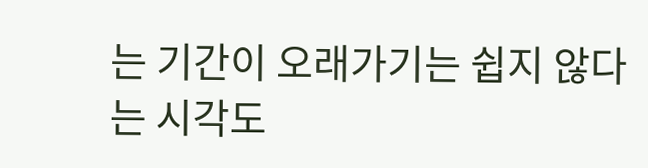는 기간이 오래가기는 쉽지 않다는 시각도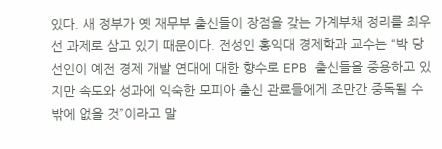있다. 새 정부가 옛 재무부 출신들이 장점을 갖는 가계부채 정리를 최우선 과제로 삼고 있기 때문이다. 전성인 홍익대 경제학과 교수는 “박 당선인이 예전 경제 개발 연대에 대한 향수로 EPB 출신들을 중용하고 있지만 속도와 성과에 익숙한 모피아 출신 관료들에게 조만간 중독될 수밖에 없을 것”이라고 말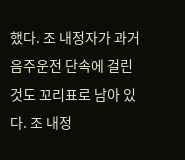했다. 조 내정자가 과거 음주운전 단속에 걸린 것도 꼬리표로 남아 있다. 조 내정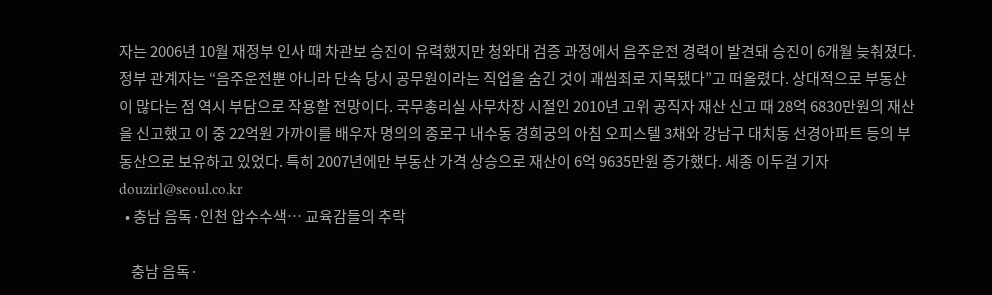자는 2006년 10월 재정부 인사 때 차관보 승진이 유력했지만 청와대 검증 과정에서 음주운전 경력이 발견돼 승진이 6개월 늦춰졌다. 정부 관계자는 “음주운전뿐 아니라 단속 당시 공무원이라는 직업을 숨긴 것이 괘씸죄로 지목됐다”고 떠올렸다. 상대적으로 부동산이 많다는 점 역시 부담으로 작용할 전망이다. 국무총리실 사무차장 시절인 2010년 고위 공직자 재산 신고 때 28억 6830만원의 재산을 신고했고 이 중 22억원 가까이를 배우자 명의의 종로구 내수동 경희궁의 아침 오피스텔 3채와 강남구 대치동 선경아파트 등의 부동산으로 보유하고 있었다. 특히 2007년에만 부동산 가격 상승으로 재산이 6억 9635만원 증가했다. 세종 이두걸 기자 douzirl@seoul.co.kr
  • 충남 음독·인천 압수수색… 교육감들의 추락

    충남 음독·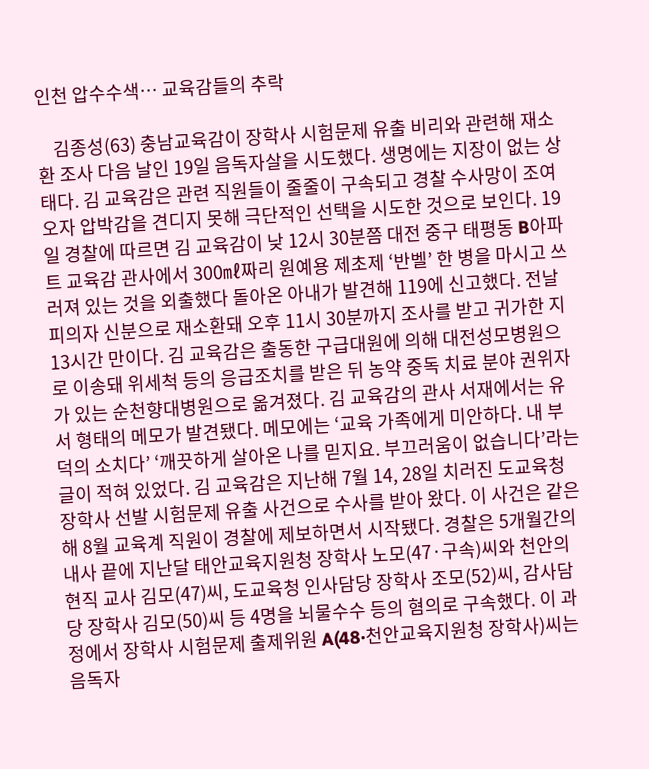인천 압수수색… 교육감들의 추락

    김종성(63) 충남교육감이 장학사 시험문제 유출 비리와 관련해 재소환 조사 다음 날인 19일 음독자살을 시도했다. 생명에는 지장이 없는 상태다. 김 교육감은 관련 직원들이 줄줄이 구속되고 경찰 수사망이 조여 오자 압박감을 견디지 못해 극단적인 선택을 시도한 것으로 보인다. 19일 경찰에 따르면 김 교육감이 낮 12시 30분쯤 대전 중구 태평동 B아파트 교육감 관사에서 300㎖짜리 원예용 제초제 ‘반벨’ 한 병을 마시고 쓰러져 있는 것을 외출했다 돌아온 아내가 발견해 119에 신고했다. 전날 피의자 신분으로 재소환돼 오후 11시 30분까지 조사를 받고 귀가한 지 13시간 만이다. 김 교육감은 출동한 구급대원에 의해 대전성모병원으로 이송돼 위세척 등의 응급조치를 받은 뒤 농약 중독 치료 분야 권위자가 있는 순천향대병원으로 옮겨졌다. 김 교육감의 관사 서재에서는 유서 형태의 메모가 발견됐다. 메모에는 ‘교육 가족에게 미안하다. 내 부덕의 소치다’ ‘깨끗하게 살아온 나를 믿지요. 부끄러움이 없습니다’라는 글이 적혀 있었다. 김 교육감은 지난해 7월 14, 28일 치러진 도교육청 장학사 선발 시험문제 유출 사건으로 수사를 받아 왔다. 이 사건은 같은 해 8월 교육계 직원이 경찰에 제보하면서 시작됐다. 경찰은 5개월간의 내사 끝에 지난달 태안교육지원청 장학사 노모(47·구속)씨와 천안의 현직 교사 김모(47)씨, 도교육청 인사담당 장학사 조모(52)씨, 감사담당 장학사 김모(50)씨 등 4명을 뇌물수수 등의 혐의로 구속했다. 이 과정에서 장학사 시험문제 출제위원 A(48·천안교육지원청 장학사)씨는 음독자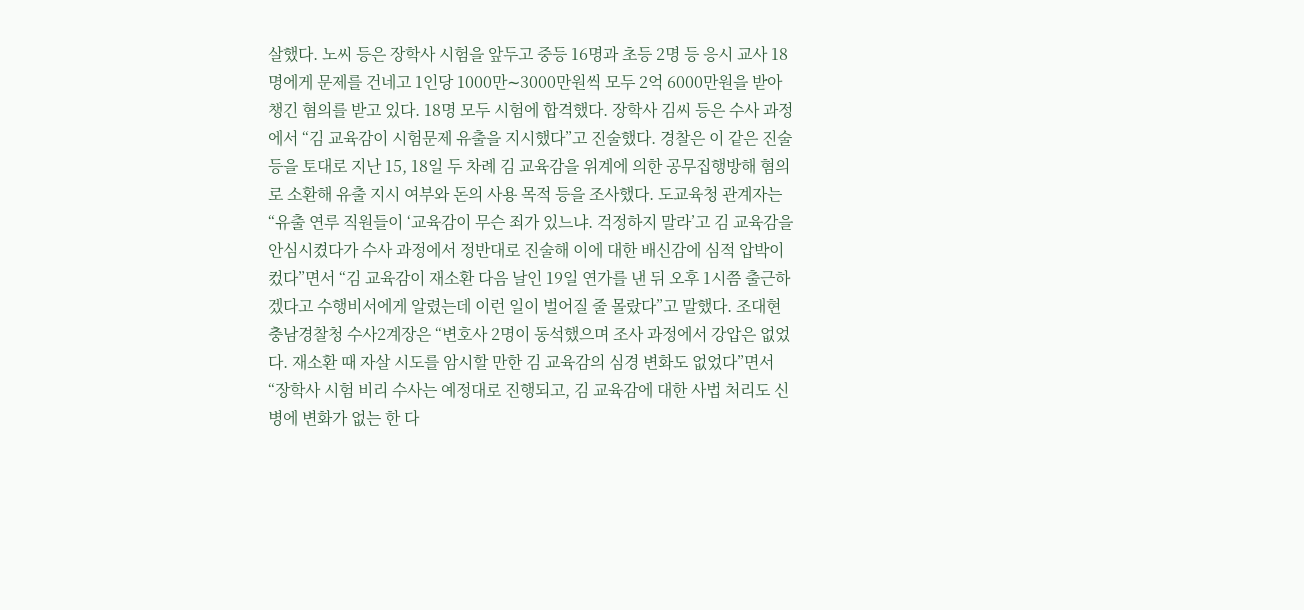살했다. 노씨 등은 장학사 시험을 앞두고 중등 16명과 초등 2명 등 응시 교사 18명에게 문제를 건네고 1인당 1000만∼3000만원씩 모두 2억 6000만원을 받아 챙긴 혐의를 받고 있다. 18명 모두 시험에 합격했다. 장학사 김씨 등은 수사 과정에서 “김 교육감이 시험문제 유출을 지시했다”고 진술했다. 경찰은 이 같은 진술 등을 토대로 지난 15, 18일 두 차례 김 교육감을 위계에 의한 공무집행방해 혐의로 소환해 유출 지시 여부와 돈의 사용 목적 등을 조사했다. 도교육청 관계자는 “유출 연루 직원들이 ‘교육감이 무슨 죄가 있느냐. 걱정하지 말라’고 김 교육감을 안심시켰다가 수사 과정에서 정반대로 진술해 이에 대한 배신감에 심적 압박이 컸다”면서 “김 교육감이 재소환 다음 날인 19일 연가를 낸 뒤 오후 1시쯤 출근하겠다고 수행비서에게 알렸는데 이런 일이 벌어질 줄 몰랐다”고 말했다. 조대현 충남경찰청 수사2계장은 “변호사 2명이 동석했으며 조사 과정에서 강압은 없었다. 재소환 때 자살 시도를 암시할 만한 김 교육감의 심경 변화도 없었다”면서 “장학사 시험 비리 수사는 예정대로 진행되고, 김 교육감에 대한 사법 처리도 신병에 변화가 없는 한 다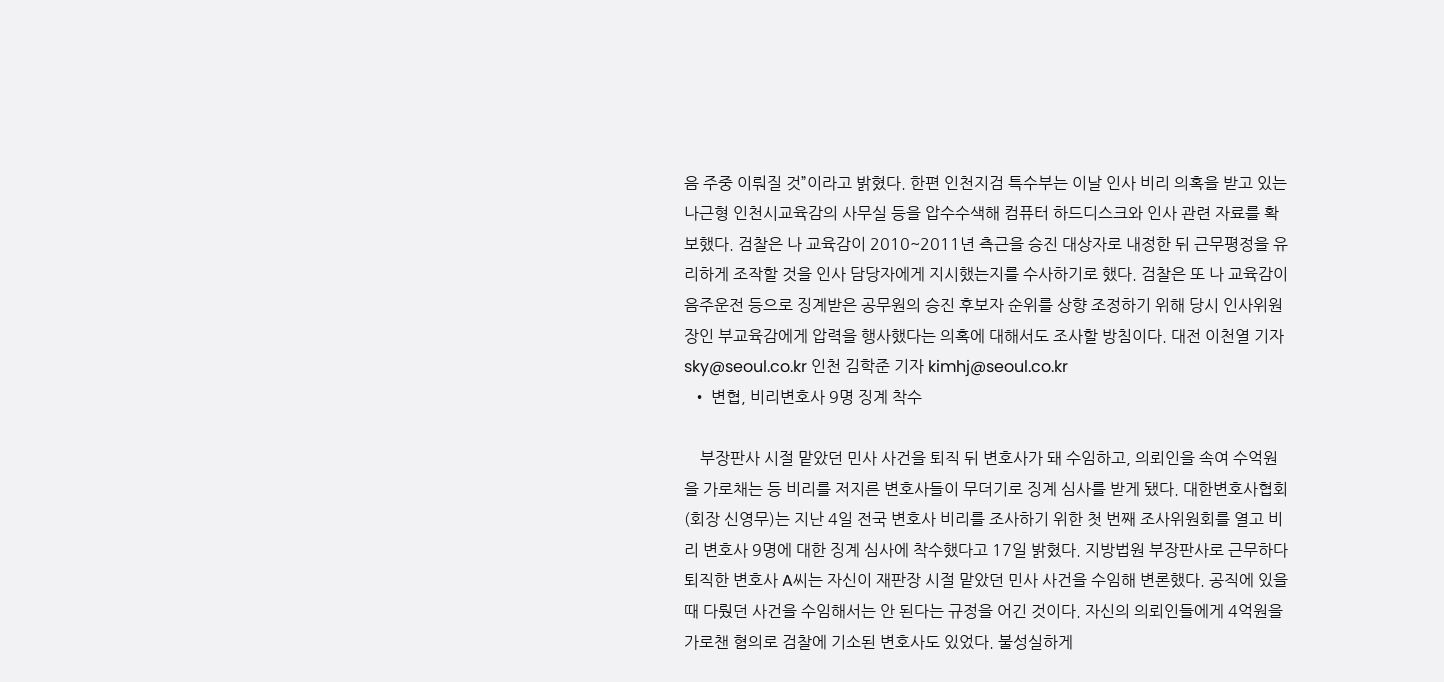음 주중 이뤄질 것”이라고 밝혔다. 한편 인천지검 특수부는 이날 인사 비리 의혹을 받고 있는 나근형 인천시교육감의 사무실 등을 압수수색해 컴퓨터 하드디스크와 인사 관련 자료를 확보했다. 검찰은 나 교육감이 2010~2011년 측근을 승진 대상자로 내정한 뒤 근무평정을 유리하게 조작할 것을 인사 담당자에게 지시했는지를 수사하기로 했다. 검찰은 또 나 교육감이 음주운전 등으로 징계받은 공무원의 승진 후보자 순위를 상향 조정하기 위해 당시 인사위원장인 부교육감에게 압력을 행사했다는 의혹에 대해서도 조사할 방침이다. 대전 이천열 기자 sky@seoul.co.kr 인천 김학준 기자 kimhj@seoul.co.kr
  • 변협, 비리변호사 9명 징계 착수

    부장판사 시절 맡았던 민사 사건을 퇴직 뒤 변호사가 돼 수임하고, 의뢰인을 속여 수억원을 가로채는 등 비리를 저지른 변호사들이 무더기로 징계 심사를 받게 됐다. 대한변호사협회(회장 신영무)는 지난 4일 전국 변호사 비리를 조사하기 위한 첫 번째 조사위원회를 열고 비리 변호사 9명에 대한 징계 심사에 착수했다고 17일 밝혔다. 지방법원 부장판사로 근무하다 퇴직한 변호사 A씨는 자신이 재판장 시절 맡았던 민사 사건을 수임해 변론했다. 공직에 있을 때 다뤘던 사건을 수임해서는 안 된다는 규정을 어긴 것이다. 자신의 의뢰인들에게 4억원을 가로챈 혐의로 검찰에 기소된 변호사도 있었다. 불성실하게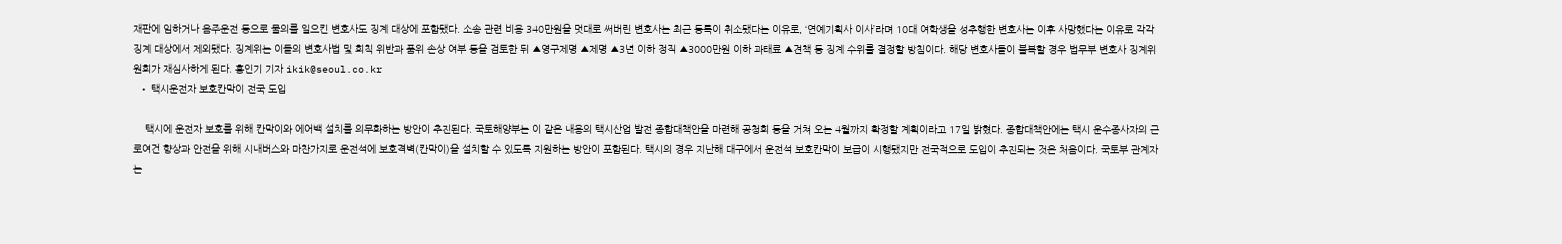재판에 임하거나 음주운전 등으로 물의를 일으킨 변호사도 징계 대상에 포함됐다. 소송 관련 비용 340만원을 멋대로 써버린 변호사는 최근 등록이 취소됐다는 이유로, ‘연예기획사 이사’라며 10대 여학생을 성추행한 변호사는 이후 사망했다는 이유로 각각 징계 대상에서 제외됐다. 징계위는 이들의 변호사법 및 회칙 위반과 품위 손상 여부 등을 검토한 뒤 ▲영구제명 ▲제명 ▲3년 이하 정직 ▲3000만원 이하 과태료 ▲견책 등 징계 수위를 결정할 방침이다. 해당 변호사들이 불복할 경우 법무부 변호사 징계위원회가 재심사하게 된다. 홍인기 기자 ikik@seoul.co.kr
  • 택시운전자 보호칸막이 전국 도입

    택시에 운전자 보호를 위해 칸막이와 에어백 설치를 의무화하는 방안이 추진된다. 국토해양부는 이 같은 내용의 택시산업 발전 종합대책안을 마련해 공청회 등을 거쳐 오는 4월까지 확정할 계획이라고 17일 밝혔다. 종합대책안에는 택시 운수종사자의 근로여건 향상과 안전을 위해 시내버스와 마찬가지로 운전석에 보호격벽(칸막이)을 설치할 수 있도록 지원하는 방안이 포함된다. 택시의 경우 지난해 대구에서 운전석 보호칸막이 보급이 시행됐지만 전국적으로 도입이 추진되는 것은 처음이다. 국토부 관계자는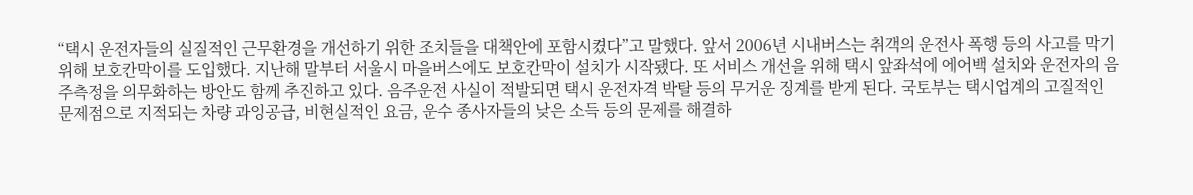“택시 운전자들의 실질적인 근무환경을 개선하기 위한 조치들을 대책안에 포함시켰다”고 말했다. 앞서 2006년 시내버스는 취객의 운전사 폭행 등의 사고를 막기 위해 보호칸막이를 도입했다. 지난해 말부터 서울시 마을버스에도 보호칸막이 설치가 시작됐다. 또 서비스 개선을 위해 택시 앞좌석에 에어백 설치와 운전자의 음주측정을 의무화하는 방안도 함께 추진하고 있다. 음주운전 사실이 적발되면 택시 운전자격 박탈 등의 무거운 징계를 받게 된다. 국토부는 택시업계의 고질적인 문제점으로 지적되는 차량 과잉공급, 비현실적인 요금, 운수 종사자들의 낮은 소득 등의 문제를 해결하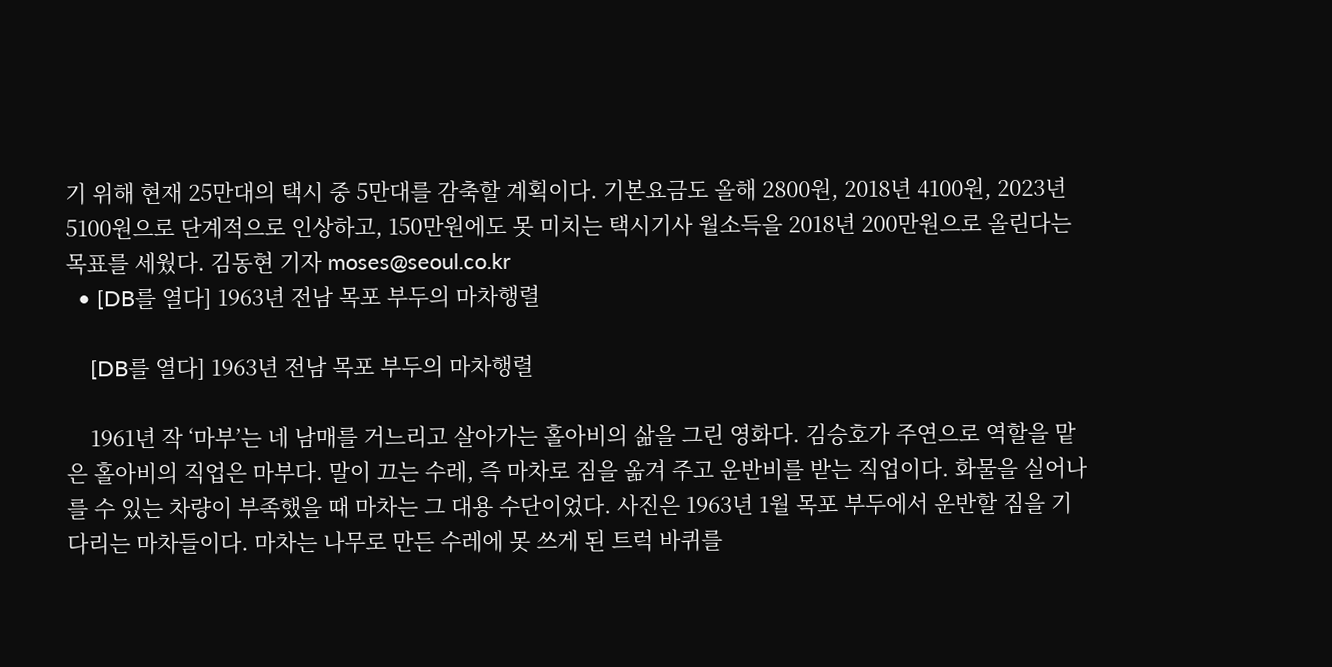기 위해 현재 25만대의 택시 중 5만대를 감축할 계획이다. 기본요금도 올해 2800원, 2018년 4100원, 2023년 5100원으로 단계적으로 인상하고, 150만원에도 못 미치는 택시기사 월소득을 2018년 200만원으로 올린다는 목표를 세웠다. 김동현 기자 moses@seoul.co.kr
  • [DB를 열다] 1963년 전남 목포 부두의 마차행렬

    [DB를 열다] 1963년 전남 목포 부두의 마차행렬

    1961년 작 ‘마부’는 네 남매를 거느리고 살아가는 홀아비의 삶을 그린 영화다. 김승호가 주연으로 역할을 맡은 홀아비의 직업은 마부다. 말이 끄는 수레, 즉 마차로 짐을 옮겨 주고 운반비를 받는 직업이다. 화물을 실어나를 수 있는 차량이 부족했을 때 마차는 그 대용 수단이었다. 사진은 1963년 1월 목포 부두에서 운반할 짐을 기다리는 마차들이다. 마차는 나무로 만든 수레에 못 쓰게 된 트럭 바퀴를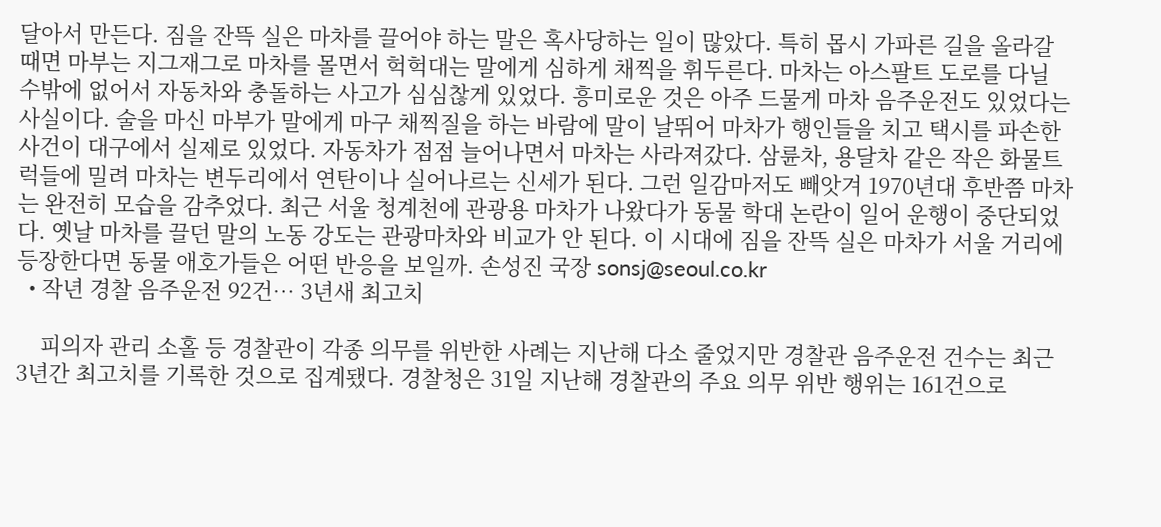달아서 만든다. 짐을 잔뜩 실은 마차를 끌어야 하는 말은 혹사당하는 일이 많았다. 특히 몹시 가파른 길을 올라갈 때면 마부는 지그재그로 마차를 몰면서 헉헉대는 말에게 심하게 채찍을 휘두른다. 마차는 아스팔트 도로를 다닐 수밖에 없어서 자동차와 충돌하는 사고가 심심찮게 있었다. 흥미로운 것은 아주 드물게 마차 음주운전도 있었다는 사실이다. 술을 마신 마부가 말에게 마구 채찍질을 하는 바람에 말이 날뛰어 마차가 행인들을 치고 택시를 파손한 사건이 대구에서 실제로 있었다. 자동차가 점점 늘어나면서 마차는 사라져갔다. 삼륜차, 용달차 같은 작은 화물트럭들에 밀려 마차는 변두리에서 연탄이나 실어나르는 신세가 된다. 그런 일감마저도 빼앗겨 1970년대 후반쯤 마차는 완전히 모습을 감추었다. 최근 서울 청계천에 관광용 마차가 나왔다가 동물 학대 논란이 일어 운행이 중단되었다. 옛날 마차를 끌던 말의 노동 강도는 관광마차와 비교가 안 된다. 이 시대에 짐을 잔뜩 실은 마차가 서울 거리에 등장한다면 동물 애호가들은 어떤 반응을 보일까. 손성진 국장 sonsj@seoul.co.kr
  • 작년 경찰 음주운전 92건… 3년새 최고치

    피의자 관리 소홀 등 경찰관이 각종 의무를 위반한 사례는 지난해 다소 줄었지만 경찰관 음주운전 건수는 최근 3년간 최고치를 기록한 것으로 집계됐다. 경찰청은 31일 지난해 경찰관의 주요 의무 위반 행위는 161건으로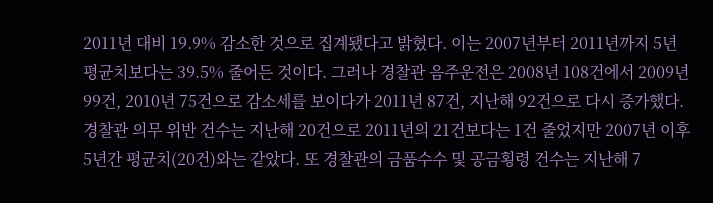2011년 대비 19.9% 감소한 것으로 집계됐다고 밝혔다. 이는 2007년부터 2011년까지 5년 평균치보다는 39.5% 줄어든 것이다. 그러나 경찰관 음주운전은 2008년 108건에서 2009년 99건, 2010년 75건으로 감소세를 보이다가 2011년 87건, 지난해 92건으로 다시 증가했다. 경찰관 의무 위반 건수는 지난해 20건으로 2011년의 21건보다는 1건 줄었지만 2007년 이후 5년간 평균치(20건)와는 같았다. 또 경찰관의 금품수수 및 공금횡령 건수는 지난해 7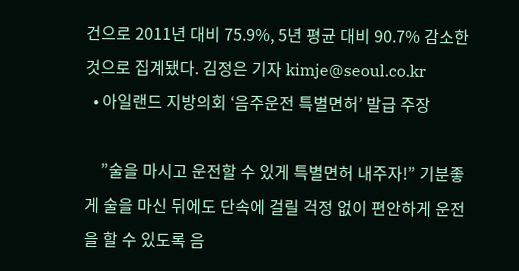건으로 2011년 대비 75.9%, 5년 평균 대비 90.7% 감소한 것으로 집계됐다. 김정은 기자 kimje@seoul.co.kr
  • 아일랜드 지방의회 ‘음주운전 특별면허’ 발급 주장

    ”술을 마시고 운전할 수 있게 특별면허 내주자!” 기분좋게 술을 마신 뒤에도 단속에 걸릴 걱정 없이 편안하게 운전을 할 수 있도록 음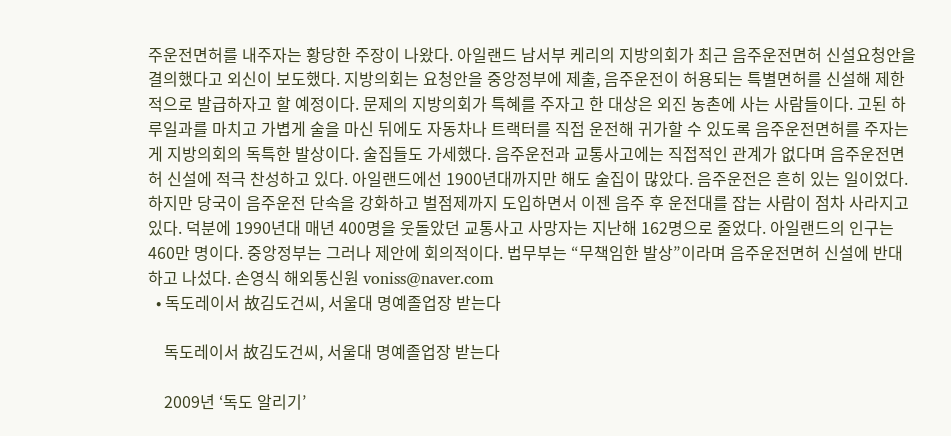주운전면허를 내주자는 황당한 주장이 나왔다. 아일랜드 남서부 케리의 지방의회가 최근 음주운전면허 신설요청안을 결의했다고 외신이 보도했다. 지방의회는 요청안을 중앙정부에 제출, 음주운전이 허용되는 특별면허를 신설해 제한적으로 발급하자고 할 예정이다. 문제의 지방의회가 특혜를 주자고 한 대상은 외진 농촌에 사는 사람들이다. 고된 하루일과를 마치고 가볍게 술을 마신 뒤에도 자동차나 트랙터를 직접 운전해 귀가할 수 있도록 음주운전면허를 주자는 게 지방의회의 독특한 발상이다. 술집들도 가세했다. 음주운전과 교통사고에는 직접적인 관계가 없다며 음주운전면허 신설에 적극 찬성하고 있다. 아일랜드에선 1900년대까지만 해도 술집이 많았다. 음주운전은 흔히 있는 일이었다. 하지만 당국이 음주운전 단속을 강화하고 벌점제까지 도입하면서 이젠 음주 후 운전대를 잡는 사람이 점차 사라지고 있다. 덕분에 1990년대 매년 400명을 웃돌았던 교통사고 사망자는 지난해 162명으로 줄었다. 아일랜드의 인구는 460만 명이다. 중앙정부는 그러나 제안에 회의적이다. 법무부는 “무책임한 발상”이라며 음주운전면허 신설에 반대하고 나섰다. 손영식 해외통신원 voniss@naver.com
  • 독도레이서 故김도건씨, 서울대 명예졸업장 받는다

    독도레이서 故김도건씨, 서울대 명예졸업장 받는다

    2009년 ‘독도 알리기’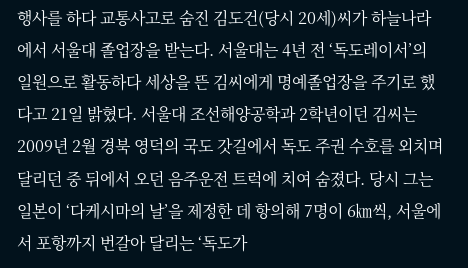행사를 하다 교통사고로 숨진 김도건(당시 20세)씨가 하늘나라에서 서울대 졸업장을 받는다. 서울대는 4년 전 ‘독도레이서’의 일원으로 활동하다 세상을 뜬 김씨에게 명예졸업장을 주기로 했다고 21일 밝혔다. 서울대 조선해양공학과 2학년이던 김씨는 2009년 2월 경북 영덕의 국도 갓길에서 독도 주권 수호를 외치며 달리던 중 뒤에서 오던 음주운전 트럭에 치여 숨졌다. 당시 그는 일본이 ‘다케시마의 날’을 제정한 데 항의해 7명이 6㎞씩, 서울에서 포항까지 번갈아 달리는 ‘독도가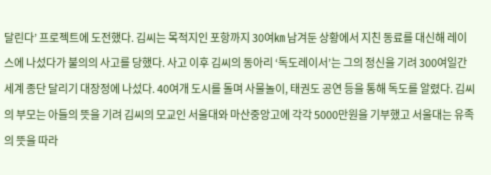달린다’ 프로젝트에 도전했다. 김씨는 목적지인 포항까지 30여㎞ 남겨둔 상황에서 지친 동료를 대신해 레이스에 나섰다가 불의의 사고를 당했다. 사고 이후 김씨의 동아리 ‘독도레이서’는 그의 정신을 기려 300여일간 세계 종단 달리기 대장정에 나섰다. 40여개 도시를 돌며 사물놀이, 태권도 공연 등을 통해 독도를 알렸다. 김씨의 부모는 아들의 뜻을 기려 김씨의 모교인 서울대와 마산중앙고에 각각 5000만원을 기부했고 서울대는 유족의 뜻을 따라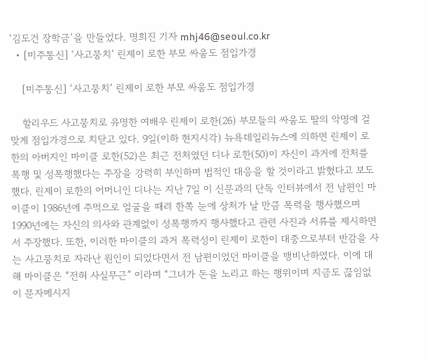‘김도건 장학금’을 만들었다. 명희진 기자 mhj46@seoul.co.kr
  • [미주통신] ‘사고뭉치’ 린제이 로한 부모 싸움도 점입가경

    [미주통신] ‘사고뭉치’ 린제이 로한 부모 싸움도 점입가경

    할리우드 사고뭉치로 유명한 여배우 린제이 로한(26) 부모들의 싸움도 딸의 악명에 걸맞게 점입가경으로 치닫고 있다. 9일(이하 현지시각) 뉴욕데일리뉴스에 의하면 린제이 로한의 아버지인 마이클 로한(52)은 최근 전처였던 디나 로한(50)이 자신이 과거에 전처를 폭행 및 성폭행했다는 주장을 강력히 부인하며 법적인 대응을 할 것이라고 밝혔다고 보도했다. 린제이 로한의 어머니인 디나는 지난 7일 이 신문과의 단독 인터뷰에서 전 남편인 마이클이 1986년에 주먹으로 얼굴을 때려 한쪽 눈에 상처가 날 만큼 폭력을 행사했으며 1990년에는 자신의 의사와 관계없이 성폭행까지 행사했다고 관련 사진과 서류를 제시하면서 주장했다. 또한, 이러한 마이클의 과거 폭력성이 린제이 로한이 대중으로부터 반감을 사는 사고뭉치로 자라난 원인이 되었다면서 전 남편이었던 마이클을 맹비난하였다. 이에 대해 마이클은 “전혀 사실무근” 이라며 “그녀가 돈을 노리고 하는 행위이며 지금도 끊임없이 문자메시지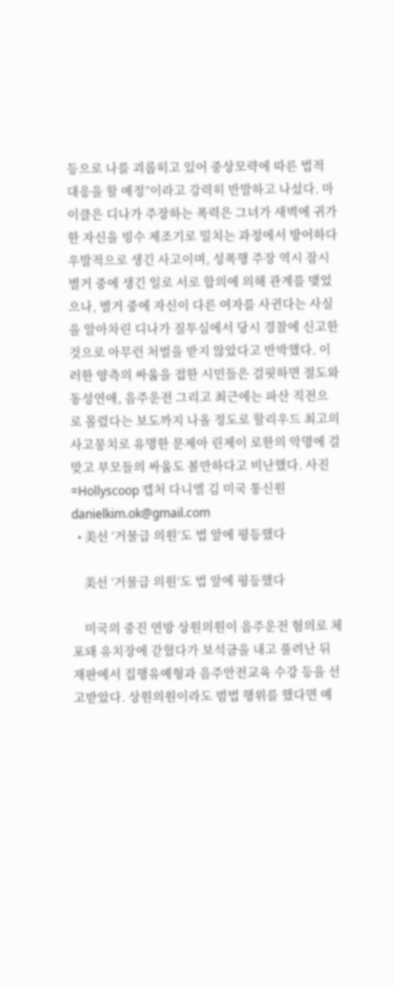등으로 나를 괴롭히고 있어 중상모략에 따른 법적 대응을 할 예정”이라고 강력히 반발하고 나섰다. 마이클은 디나가 주장하는 폭력은 그녀가 새벽에 귀가한 자신을 빙수 제조기로 밀치는 과정에서 방어하다 우발적으로 생긴 사고이며, 성폭행 주장 역시 잠시 별거 중에 생긴 일로 서로 합의에 의해 관계를 맺었으나, 별거 중에 자신이 다른 여자를 사귄다는 사실을 알아차린 디나가 질투심에서 당시 경찰에 신고한 것으로 아무런 처벌을 받지 않았다고 반박했다. 이러한 양측의 싸움을 접한 시민들은 걸핏하면 절도와 동성연애, 음주운전 그리고 최근에는 파산 직전으로 몰렸다는 보도까지 나올 정도로 할리우드 최고의 사고뭉치로 유명한 문제아 린제이 로한의 악명에 걸맞고 부모들의 싸움도 볼만하다고 비난했다. 사진=Hollyscoop 캡처 다니엘 김 미국 통신원 danielkim.ok@gmail.com
  • 美선 ‘거물급 의원’도 법 앞에 평등했다

    美선 ‘거물급 의원’도 법 앞에 평등했다

    미국의 중진 연방 상원의원이 음주운전 혐의로 체포돼 유치장에 갇혔다가 보석금을 내고 풀려난 뒤 재판에서 집행유예형과 음주안전교육 수강 등을 선고받았다. 상원의원이라도 범법 행위를 했다면 예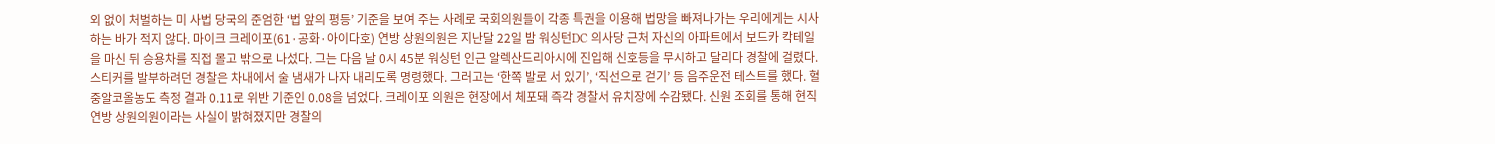외 없이 처벌하는 미 사법 당국의 준엄한 ‘법 앞의 평등’ 기준을 보여 주는 사례로 국회의원들이 각종 특권을 이용해 법망을 빠져나가는 우리에게는 시사하는 바가 적지 않다. 마이크 크레이포(61·공화·아이다호) 연방 상원의원은 지난달 22일 밤 워싱턴DC 의사당 근처 자신의 아파트에서 보드카 칵테일을 마신 뒤 승용차를 직접 몰고 밖으로 나섰다. 그는 다음 날 0시 45분 워싱턴 인근 알렉산드리아시에 진입해 신호등을 무시하고 달리다 경찰에 걸렸다. 스티커를 발부하려던 경찰은 차내에서 술 냄새가 나자 내리도록 명령했다. 그러고는 ‘한쪽 발로 서 있기’, ‘직선으로 걷기’ 등 음주운전 테스트를 했다. 혈중알코올농도 측정 결과 0.11로 위반 기준인 0.08을 넘었다. 크레이포 의원은 현장에서 체포돼 즉각 경찰서 유치장에 수감됐다. 신원 조회를 통해 현직 연방 상원의원이라는 사실이 밝혀졌지만 경찰의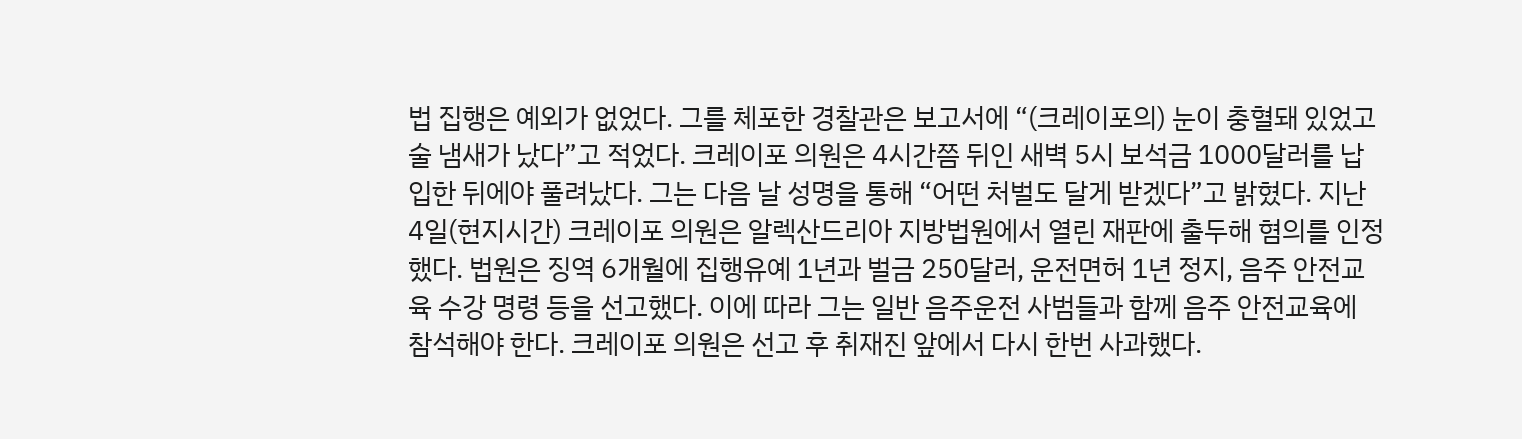법 집행은 예외가 없었다. 그를 체포한 경찰관은 보고서에 “(크레이포의) 눈이 충혈돼 있었고 술 냄새가 났다”고 적었다. 크레이포 의원은 4시간쯤 뒤인 새벽 5시 보석금 1000달러를 납입한 뒤에야 풀려났다. 그는 다음 날 성명을 통해 “어떤 처벌도 달게 받겠다”고 밝혔다. 지난 4일(현지시간) 크레이포 의원은 알렉산드리아 지방법원에서 열린 재판에 출두해 혐의를 인정했다. 법원은 징역 6개월에 집행유예 1년과 벌금 250달러, 운전면허 1년 정지, 음주 안전교육 수강 명령 등을 선고했다. 이에 따라 그는 일반 음주운전 사범들과 함께 음주 안전교육에 참석해야 한다. 크레이포 의원은 선고 후 취재진 앞에서 다시 한번 사과했다.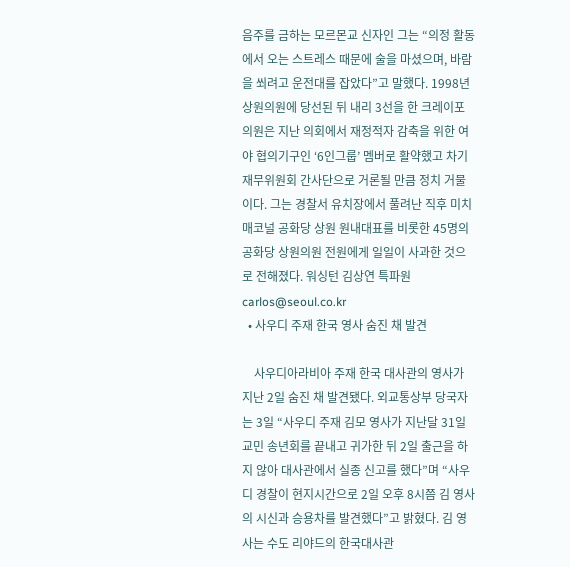음주를 금하는 모르몬교 신자인 그는 “의정 활동에서 오는 스트레스 때문에 술을 마셨으며, 바람을 쐬려고 운전대를 잡았다”고 말했다. 1998년 상원의원에 당선된 뒤 내리 3선을 한 크레이포 의원은 지난 의회에서 재정적자 감축을 위한 여야 협의기구인 ‘6인그룹’ 멤버로 활약했고 차기 재무위원회 간사단으로 거론될 만큼 정치 거물이다. 그는 경찰서 유치장에서 풀려난 직후 미치 매코널 공화당 상원 원내대표를 비롯한 45명의 공화당 상원의원 전원에게 일일이 사과한 것으로 전해졌다. 워싱턴 김상연 특파원 carlos@seoul.co.kr
  • 사우디 주재 한국 영사 숨진 채 발견

    사우디아라비아 주재 한국 대사관의 영사가 지난 2일 숨진 채 발견됐다. 외교통상부 당국자는 3일 “사우디 주재 김모 영사가 지난달 31일 교민 송년회를 끝내고 귀가한 뒤 2일 출근을 하지 않아 대사관에서 실종 신고를 했다”며 “사우디 경찰이 현지시간으로 2일 오후 8시쯤 김 영사의 시신과 승용차를 발견했다”고 밝혔다. 김 영사는 수도 리야드의 한국대사관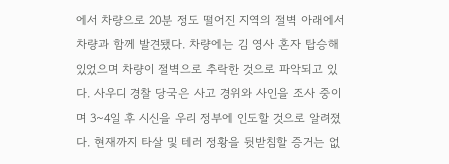에서 차량으로 20분 정도 떨어진 지역의 절벽 아래에서 차량과 함께 발견됐다. 차량에는 김 영사 혼자 탑승해 있었으며 차량이 절벽으로 추락한 것으로 파악되고 있다. 사우디 경찰 당국은 사고 경위와 사인을 조사 중이며 3~4일 후 시신을 우리 정부에 인도할 것으로 알려졌다. 현재까지 타살 및 테러 정황을 뒷받침할 증거는 없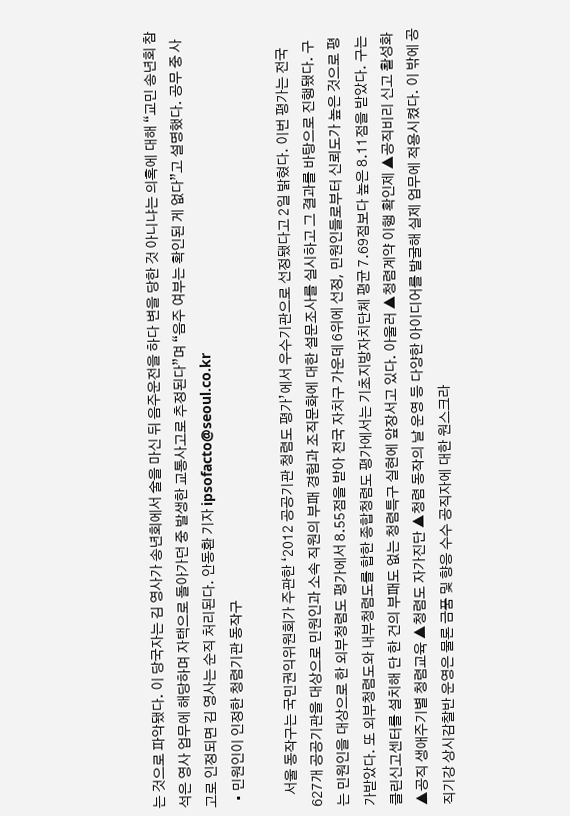는 것으로 파악됐다. 이 당국자는 김 영사가 송년회에서 술을 마신 뒤 음주운전을 하다 변을 당한 것 아니냐는 의혹에 대해 “교민 송년회 참석은 영사 업무에 해당하며 자택으로 돌아가던 중 발생한 교통사고로 추정된다”며 “음주 여부는 확인된 게 없다”고 설명했다. 공무 중 사고로 인정되면 김 영사는 순직 처리된다. 안동환 기자 ipsofacto@seoul.co.kr
  • 민원인이 인정한 청렴기관 동작구

    서울 동작구는 국민권익위원회가 주관한 ‘2012 공공기관 청렴도 평가’에서 우수기관으로 선정됐다고 2일 밝혔다. 이번 평가는 전국 627개 공공기관을 대상으로 민원인과 소속 직원의 부패 경험과 조직문화에 대한 설문조사를 실시하고 그 결과를 바탕으로 진행됐다. 구는 민원인을 대상으로 한 외부청렴도 평가에서 8.55점을 받아 전국 자치구 가운데 6위에 선정, 민원인들로부터 신뢰도가 높은 것으로 평가받았다. 또 외부청렴도와 내부청렴도를 합한 종합청렴도 평가에서는 기초지방자치단체 평균 7.69점보다 높은 8.11점을 받았다. 구는 클린신고센터를 설치해 단 한 건의 부패도 없는 청렴특구 실현에 앞장서고 있다. 아울러 ▲청렴계약 이행 확인제 ▲공직비리 신고 활성화 ▲공직 생애주기별 청렴교육 ▲청렴도 자가진단 ▲청렴 동작의 날 운영 등 다양한 아이디어를 발굴해 실제 업무에 적용시켰다. 이 밖에 공직기강 상시감찰반 운영은 물론 금품 및 향응 수수 공직자에 대한 원스크라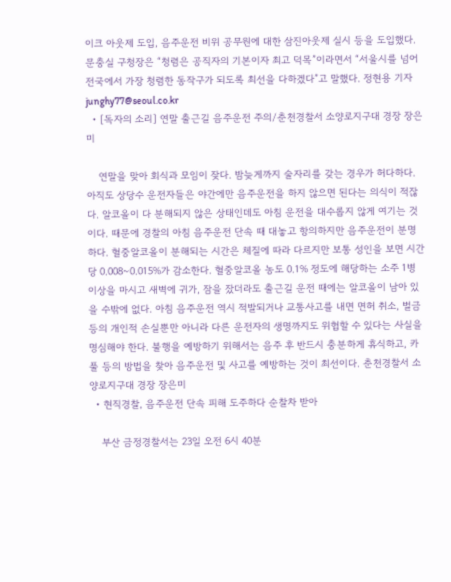이크 아웃제 도입, 음주운전 비위 공무원에 대한 삼진아웃제 실시 등을 도입했다. 문충실 구청장은 “청렴은 공직자의 기본이자 최고 덕목”이라면서 “서울시를 넘어 전국에서 가장 청렴한 동작구가 되도록 최선을 다하겠다”고 말했다. 정현용 기자 junghy77@seoul.co.kr
  • [독자의 소리] 연말 출근길 음주운전 주의/춘천경찰서 소양로지구대 경장 장은미

    연말을 맞아 회식과 모임이 잦다. 밤늦게까지 술자리를 갖는 경우가 허다하다. 아직도 상당수 운전자들은 야간에만 음주운전을 하지 않으면 된다는 의식이 적잖다. 알코올이 다 분해되지 않은 상태인데도 아침 운전을 대수롭지 않게 여기는 것이다. 때문에 경찰의 아침 음주운전 단속 때 대놓고 항의하지만 음주운전이 분명하다. 혈중알코올이 분해되는 시간은 체질에 따라 다르지만 보통 성인을 보면 시간당 0.008~0.015%가 감소한다. 혈중알코올 농도 0.1% 정도에 해당하는 소주 1병 이상을 마시고 새벽에 귀가, 잠을 잤더라도 출근길 운전 때에는 알코올이 남아 있을 수밖에 없다. 아침 음주운전 역시 적발되거나 교통사고를 내면 면허 취소, 벌금 등의 개인적 손실뿐만 아니라 다른 운전자의 생명까지도 위협할 수 있다는 사실을 명심해야 한다. 불행을 예방하기 위해서는 음주 후 반드시 충분하게 휴식하고, 카풀 등의 방법을 찾아 음주운전 및 사고를 예방하는 것이 최선이다. 춘천경찰서 소양로지구대 경장 장은미
  • 현직경찰, 음주운전 단속 피해 도주하다 순찰차 받아

    부산 금정경찰서는 23일 오전 6시 40분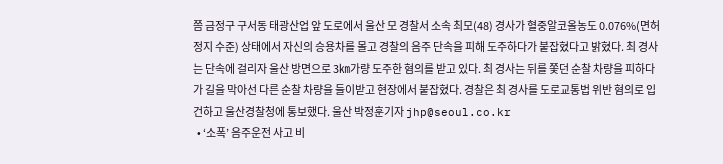쯤 금정구 구서동 태광산업 앞 도로에서 울산 모 경찰서 소속 최모(48) 경사가 혈중알코올농도 0.076%(면허정지 수준) 상태에서 자신의 승용차를 몰고 경찰의 음주 단속을 피해 도주하다가 붙잡혔다고 밝혔다. 최 경사는 단속에 걸리자 울산 방면으로 3㎞가량 도주한 혐의를 받고 있다. 최 경사는 뒤를 쫓던 순찰 차량을 피하다가 길을 막아선 다른 순찰 차량을 들이받고 현장에서 붙잡혔다. 경찰은 최 경사를 도로교통법 위반 혐의로 입건하고 울산경찰청에 통보했다. 울산 박정훈기자 jhp@seoul.co.kr
  • ‘소폭’ 음주운전 사고 비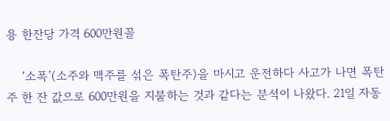용 한잔당 가격 600만원꼴

    ‘소폭’(소주와 맥주를 섞은 폭탄주)을 마시고 운전하다 사고가 나면 폭탄주 한 잔 값으로 600만원을 지불하는 것과 같다는 분석이 나왔다. 21일 자동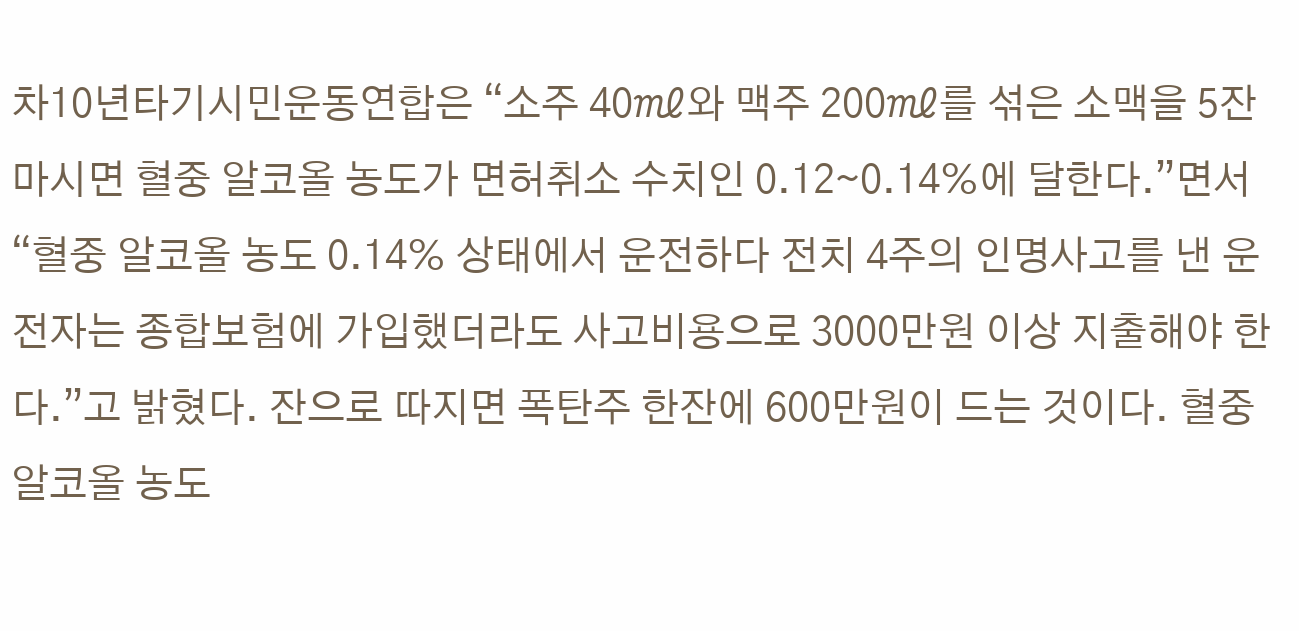차10년타기시민운동연합은 “소주 40㎖와 맥주 200㎖를 섞은 소맥을 5잔 마시면 혈중 알코올 농도가 면허취소 수치인 0.12∼0.14%에 달한다.”면서 “혈중 알코올 농도 0.14% 상태에서 운전하다 전치 4주의 인명사고를 낸 운전자는 종합보험에 가입했더라도 사고비용으로 3000만원 이상 지출해야 한다.”고 밝혔다. 잔으로 따지면 폭탄주 한잔에 600만원이 드는 것이다. 혈중 알코올 농도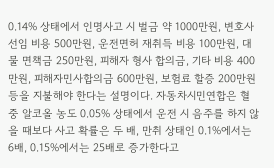0.14% 상태에서 인명사고 시 벌금 약 1000만원, 변호사 선임 비용 500만원, 운전면허 재취득 비용 100만원, 대물 면책금 250만원, 피해자 형사 합의금, 기타 비용 400만원, 피해자민사합의금 600만원, 보험료 할증 200만원 등을 지불해야 한다는 설명이다. 자동차시민연합은 혈중 알코올 농도 0.05% 상태에서 운전 시 음주를 하지 않을 때보다 사고 확률은 두 배, 만취 상태인 0.1%에서는 6배, 0.15%에서는 25배로 증가한다고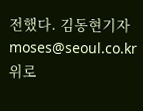전했다. 김동현기자 moses@seoul.co.kr
위로